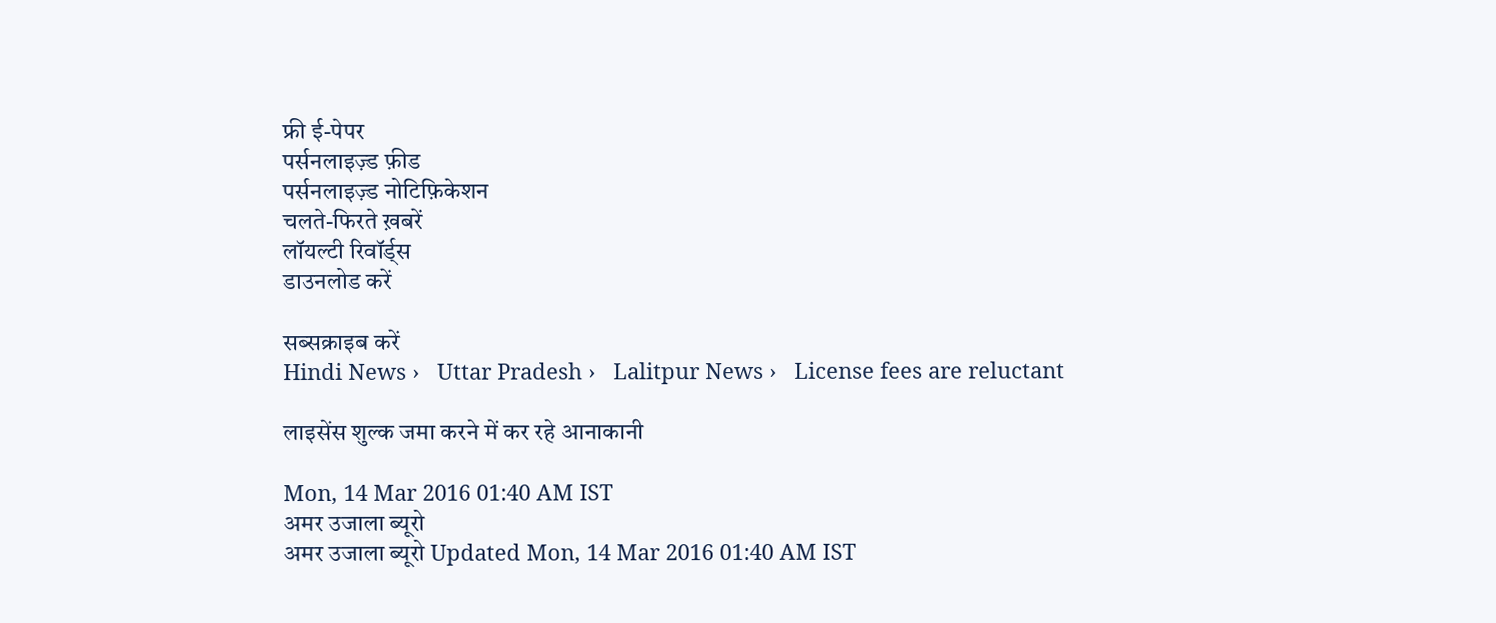फ्री ई-पेपर
पर्सनलाइज़्ड फ़ीड
पर्सनलाइज़्ड नोटिफ़िकेशन
चलते-फिरते ख़बरें
लॉयल्टी रिवॉर्ड्स
डाउनलोड करें

सब्सक्राइब करें
Hindi News ›   Uttar Pradesh ›   Lalitpur News ›   License fees are reluctant

लाइसेंस शुल्क जमा करने में कर रहे आनाकानी

Mon, 14 Mar 2016 01:40 AM IST
अमर उजाला ब्यूरो
अमर उजाला ब्यूरो Updated Mon, 14 Mar 2016 01:40 AM IST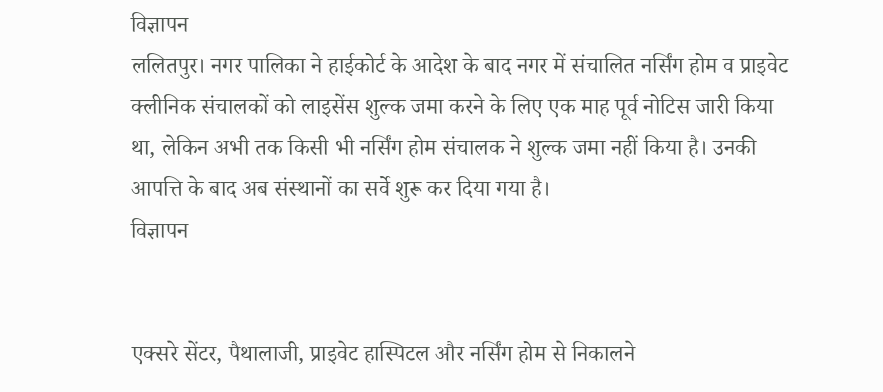विज्ञापन
ललितपुर। नगर पालिका ने हाईकोर्ट के आदेश के बाद नगर में संचालित नर्सिंग होम व प्राइवेट क्लीनिक संचालकों को लाइसेंस शुल्क जमा करने के लिए एक माह पूर्व नोटिस जारी किया था, लेकिन अभी तक किसी भी नर्सिंग होम संचालक ने शुल्क जमा नहीं किया है। उनकी आपत्ति के बाद अब संस्थानों का सर्वे शुरू कर दिया गया है।
विज्ञापन


एक्सरे सेंटर, पैथालाजी, प्राइवेट हास्पिटल और नर्सिंग होम से निकालने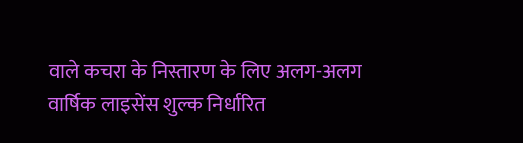वाले कचरा के निस्तारण के लिए अलग-अलग वार्षिक लाइसेंस शुल्क निर्धारित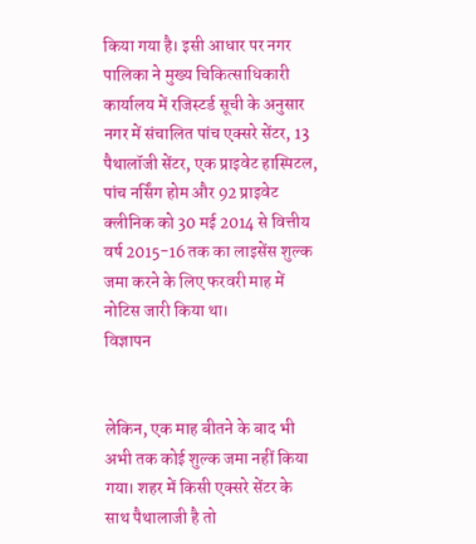किया गया है। इसी आधार पर नगर पालिका ने मुख्य चिकित्साधिकारी कार्यालय में रजिस्टर्ड सूची के अनुसार नगर में संचालित पांच एक्सरे सेंटर, 13 पैथालॉजी सेंटर, एक प्राइवेट हास्पिटल, पांच नर्सिंग होम और 92 प्राइवेट क्लीनिक को 30 मई 2014 से वित्तीय वर्ष 2015-16 तक का लाइसेंस शुल्क जमा करने के लिए फरवरी माह में नोटिस जारी किया था।
विज्ञापन


लेकिन, एक माह बीतने के बाद भी अभी तक कोई शुल्क जमा नहीं किया गया। शहर में किसी एक्सरे सेंटर के साथ पैथालाजी है तो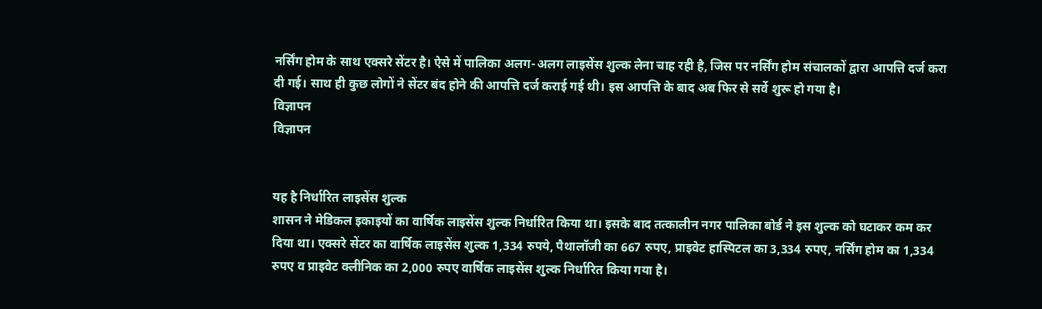नर्सिंग होम के साथ एक्सरे सेंटर है। ऐसे में पालिका अलग-अलग लाइसेंस शुल्क लेना चाह रही है, जिस पर नर्सिंग होम संचालकों द्वारा आपत्ति दर्ज करा दी गई। साथ ही कुछ लोगों ने सेंटर बंद होने की आपत्ति दर्ज कराई गई थी। इस आपत्ति के बाद अब फिर से सर्वे शुरू हो गया है।
विज्ञापन
विज्ञापन


यह है निर्धारित लाइसेंस शुल्क
शासन ने मेडिकल इकाइयों का वार्षिक लाइसेंस शुल्क निर्धारित किया था। इसके बाद तत्कालीन नगर पालिका बोर्ड ने इस शुल्क को घटाकर कम कर दिया था। एक्सरे सेंटर का वार्षिक लाइसेंस शुल्क 1,334 रुपये, पैथालॉजी का 667 रुपए, प्राइवेट हास्पिटल का 3,334 रुपए, नर्सिंग होम का 1,334 रुपए व प्राइवेट क्लीनिक का 2,000 रुपए वार्षिक लाइसेंस शुल्क निर्धारित किया गया है।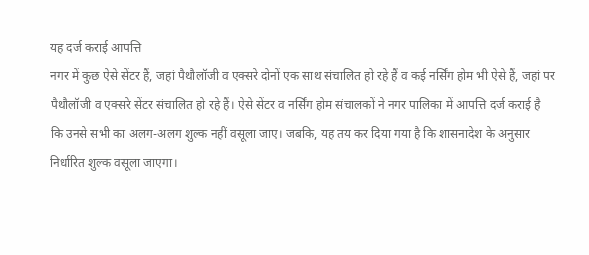यह दर्ज कराई आपत्ति
नगर में कुछ ऐसे सेंटर हैं, जहां पैथौलॉजी व एक्सरे दोनों एक साथ संचालित हो रहे हैं व कई नर्सिंग होम भी ऐसे हैं, जहां पर पैथौलॉजी व एक्सरे सेंटर संचालित हो रहे हैं। ऐसे सेंटर व नर्सिंग होम संचालकों ने नगर पालिका में आपत्ति दर्ज कराई है कि उनसे सभी का अलग-अलग शुल्क नहीं वसूला जाए। जबकि, यह तय कर दिया गया है कि शासनादेश के अनुसार निर्धारित शुल्क वसूला जाएगा।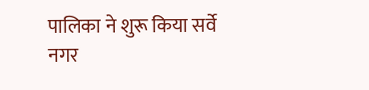पालिका ने शुरू किया सर्वे
नगर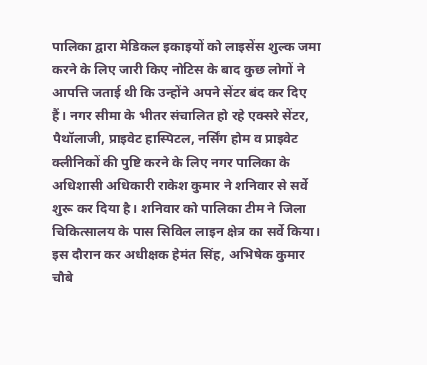पालिका द्वारा मेडिकल इकाइयों को लाइसेंस शुल्क जमा करने के लिए जारी किए नोटिस के बाद कुछ लोगों ने आपत्ति जताई थी कि उन्होंने अपने सेंटर बंद कर दिए हैं। नगर सीमा के भीतर संचालित हो रहे एक्सरे सेंटर, पैथॉलाजी, प्राइवेट हास्पिटल, नर्सिंग होम व प्राइवेट क्लीनिकों की पुष्टि करने के लिए नगर पालिका के अधिशासी अधिकारी राकेश कुमार ने शनिवार से सर्वे शुरू कर दिया है। शनिवार को पालिका टीम ने जिला चिकित्सालय के पास सिविल लाइन क्षेत्र का सर्वे किया। इस दौरान कर अधीक्षक हेमंत सिंह, अभिषेक कुमार चौबे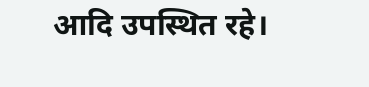आदि उपस्थित रहे।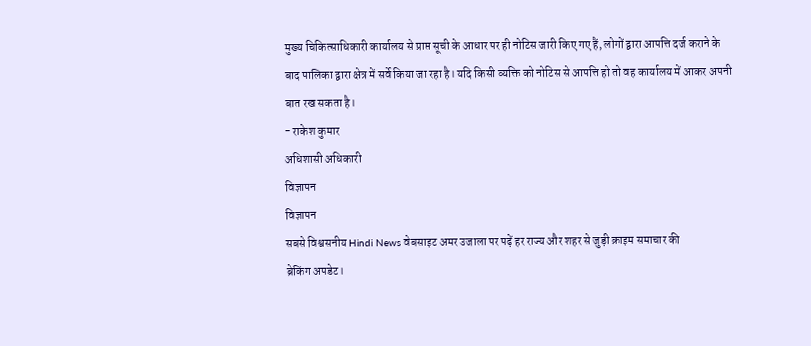मुख्य चिकित्साधिकारी कार्यालय से प्राप्त सूची के आधार पर ही नोटिस जारी किए गए हैं, लोगों द्वारा आपत्ति दर्ज कराने के बाद पालिका द्वारा क्षेत्र में सर्वे किया जा रहा है। यदि किसी व्यक्ति को नोटिस से आपत्ति हो तो वह कार्यालय में आकर अपनी बात रख सकता है।
- राकेश कुमार
अधिशासी अधिकारी
विज्ञापन
विज्ञापन
सबसे विश्वसनीय Hindi News वेबसाइट अमर उजाला पर पढ़ें हर राज्य और शहर से जुड़ी क्राइम समाचार की
ब्रेकिंग अपडेट।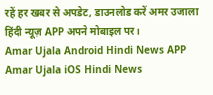रहें हर खबर से अपडेट, डाउनलोड करें अमर उजाला हिंदी न्यूज़ APP अपने मोबाइल पर।
Amar Ujala Android Hindi News APP Amar Ujala iOS Hindi News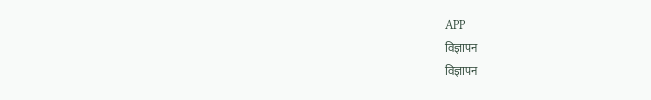APP
विज्ञापन
विज्ञापन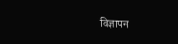विज्ञापन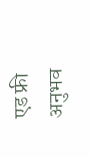एड फ्री अनुभव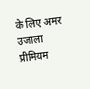के लिए अमर उजाला प्रीमियम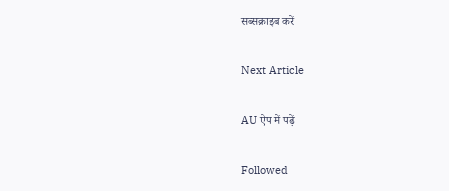सब्सक्राइब करें

Next Article

AU ऐप में पढ़ें

Followed